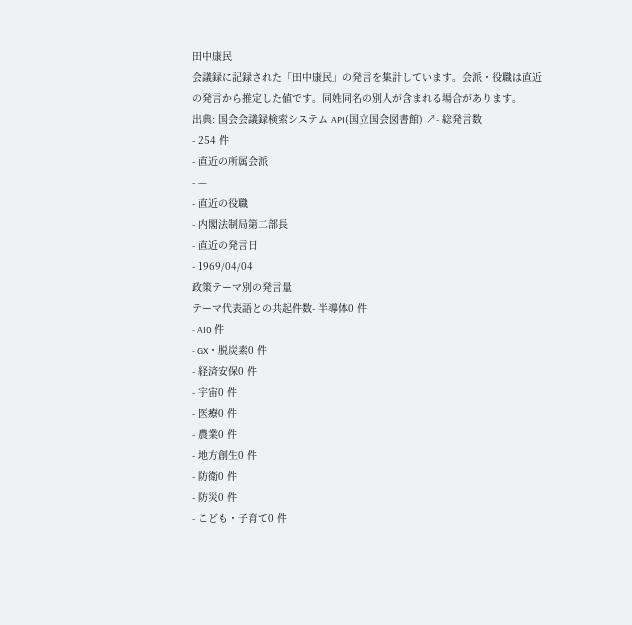田中康民
会議録に記録された「田中康民」の発言を集計しています。会派・役職は直近の発言から推定した値です。同姓同名の別人が含まれる場合があります。
出典: 国会会議録検索システム API(国立国会図書館) ↗- 総発言数
- 254 件
- 直近の所属会派
- —
- 直近の役職
- 内閣法制局第二部長
- 直近の発言日
- 1969/04/04
政策テーマ別の発言量
テーマ代表語との共起件数- 半導体0 件
- AI0 件
- GX・脱炭素0 件
- 経済安保0 件
- 宇宙0 件
- 医療0 件
- 農業0 件
- 地方創生0 件
- 防衛0 件
- 防災0 件
- こども・子育て0 件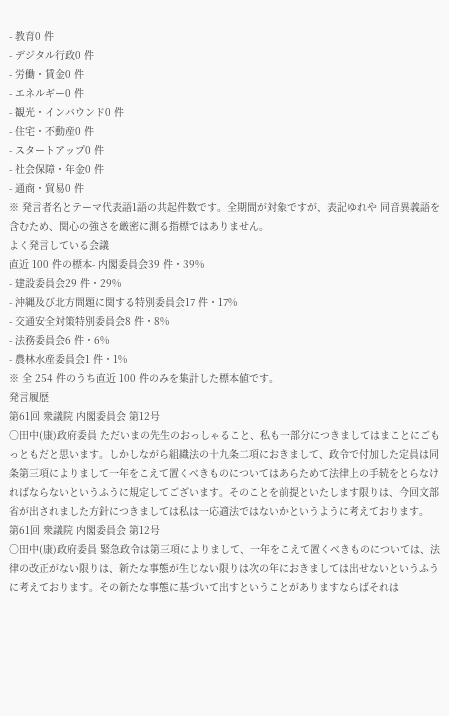- 教育0 件
- デジタル行政0 件
- 労働・賃金0 件
- エネルギー0 件
- 観光・インバウンド0 件
- 住宅・不動産0 件
- スタートアップ0 件
- 社会保障・年金0 件
- 通商・貿易0 件
※ 発言者名とテーマ代表語1語の共起件数です。全期間が対象ですが、表記ゆれや 同音異義語を含むため、関心の強さを厳密に測る指標ではありません。
よく発言している会議
直近 100 件の標本- 内閣委員会39 件・39%
- 建設委員会29 件・29%
- 沖縄及び北方問題に関する特別委員会17 件・17%
- 交通安全対策特別委員会8 件・8%
- 法務委員会6 件・6%
- 農林水産委員会1 件・1%
※ 全 254 件のうち直近 100 件のみを集計した標本値です。
発言履歴
第61回 衆議院 内閣委員会 第12号
○田中(康)政府委員 ただいまの先生のおっしゃること、私も一部分につきましてはまことにごもっともだと思います。しかしながら組織法の十九条二項におきまして、政令で付加した定員は同条第三項によりまして一年をこえて置くべきものについてはあらためて法律上の手続をとらなければならないというふうに規定してございます。そのことを前提といたします限りは、今回文部省が出されました方針につきましては私は一応適法ではないかというように考えております。
第61回 衆議院 内閣委員会 第12号
○田中(康)政府委員 緊急政令は第三項によりまして、一年をこえて置くべきものについては、法律の改正がない限りは、新たな事態が生じない限りは次の年におきましては出せないというふうに考えております。その新たな事態に基づいて出すということがありますならばそれは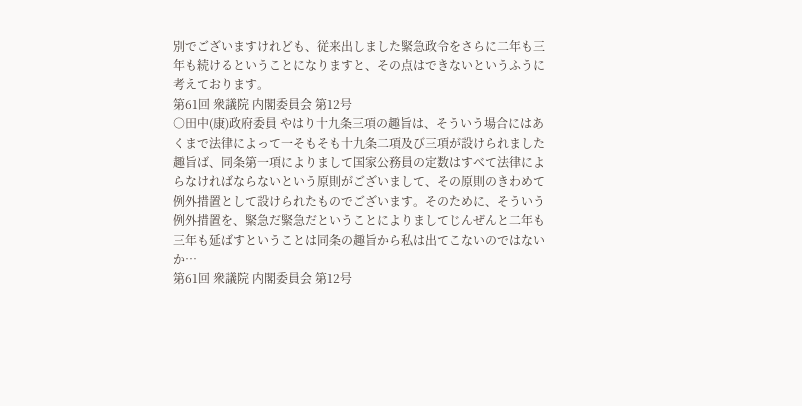別でございますけれども、従来出しました緊急政令をさらに二年も三年も続けるということになりますと、その点はできないというふうに考えております。
第61回 衆議院 内閣委員会 第12号
○田中(康)政府委員 やはり十九条三項の趣旨は、そういう場合にはあくまで法律によって一そもそも十九条二項及び三項が設けられました趣旨ば、同条第一項によりまして国家公務員の定数はすべて法律によらなければならないという原則がございまして、その原則のきわめて例外措置として設けられたものでございます。そのために、そういう例外措置を、緊急だ緊急だということによりましてじんぜんと二年も三年も延ばすということは同条の趣旨から私は出てこないのではないか…
第61回 衆議院 内閣委員会 第12号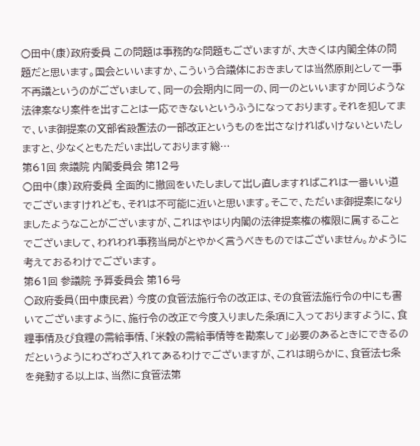○田中(康)政府委員 この問題は事務的な問題もございますが、大きくは内閣全体の問題だと思います。国会といいますか、こういう合議体におきましては当然原則として一事不再議というのがございまして、同一の会期内に同一の、同一のといいますか同じような法律案なり案件を出すことは一応できないというふうになっております。それを犯してまで、いま御提案の文部省設置法の一部改正というものを出さなければいけないといたしますと、少なくともただいま出しております総…
第61回 衆議院 内閣委員会 第12号
○田中(康)政府委員 全面的に撤回をいたしまして出し直しますればこれは一番いい道でございますけれども、それは不可能に近いと思います。そこで、ただいま御提案になりましたようなことがございますが、これはやはり内閣の法律提案権の権限に属することでございまして、われわれ事務当局がとやかく言うべきものではございません。かように考えておるわけでございます。
第61回 参議院 予算委員会 第16号
○政府委員(田中康民君) 今度の食管法施行令の改正は、その食管法施行令の中にも書いてございますように、施行令の改正で今度入りました条項に入っておりますように、食糧事情及び食糧の需給事情、「米穀の需給事情等を勘案して」必要のあるときにできるのだというようにわざわざ入れてあるわけでございますが、これは明らかに、食管法七条を発動する以上は、当然に食管法第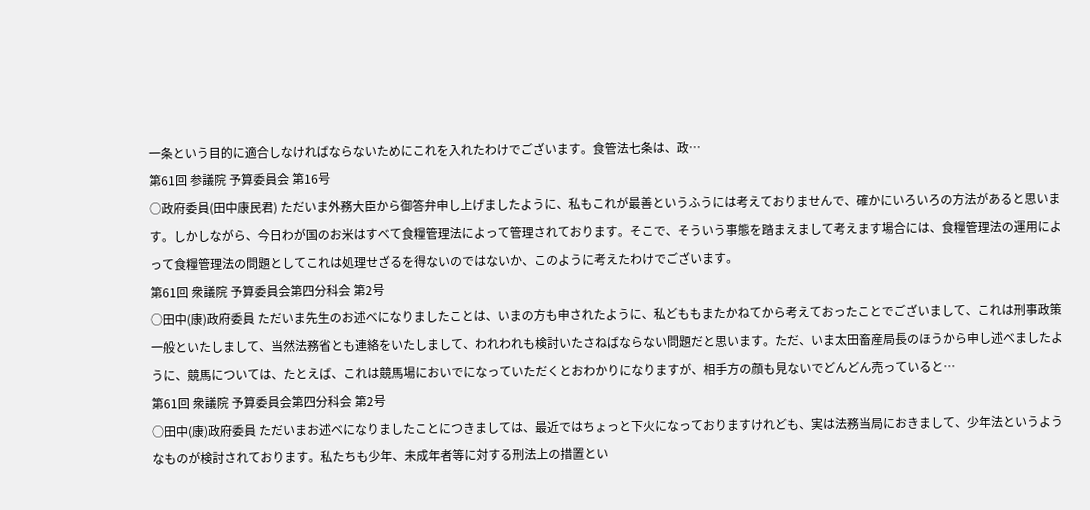一条という目的に適合しなければならないためにこれを入れたわけでございます。食管法七条は、政…
第61回 参議院 予算委員会 第16号
○政府委員(田中康民君) ただいま外務大臣から御答弁申し上げましたように、私もこれが最善というふうには考えておりませんで、確かにいろいろの方法があると思います。しかしながら、今日わが国のお米はすべて食糧管理法によって管理されております。そこで、そういう事態を踏まえまして考えます場合には、食糧管理法の運用によって食糧管理法の問題としてこれは処理せざるを得ないのではないか、このように考えたわけでございます。
第61回 衆議院 予算委員会第四分科会 第2号
○田中(康)政府委員 ただいま先生のお述べになりましたことは、いまの方も申されたように、私どももまたかねてから考えておったことでございまして、これは刑事政策一般といたしまして、当然法務省とも連絡をいたしまして、われわれも検討いたさねばならない問題だと思います。ただ、いま太田畜産局長のほうから申し述べましたように、競馬については、たとえば、これは競馬場においでになっていただくとおわかりになりますが、相手方の顔も見ないでどんどん売っていると…
第61回 衆議院 予算委員会第四分科会 第2号
○田中(康)政府委員 ただいまお述べになりましたことにつきましては、最近ではちょっと下火になっておりますけれども、実は法務当局におきまして、少年法というようなものが検討されております。私たちも少年、未成年者等に対する刑法上の措置とい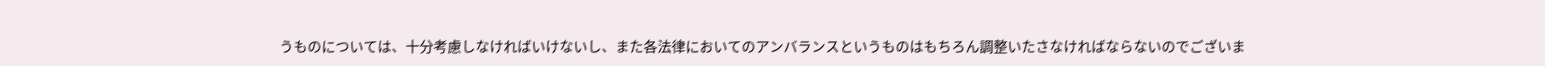うものについては、十分考慮しなければいけないし、また各法律においてのアンバランスというものはもちろん調整いたさなければならないのでございま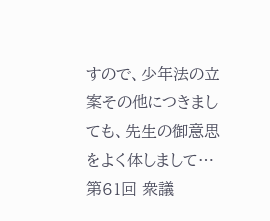すので、少年法の立案その他につきましても、先生の御意思をよく体しまして…
第61回 衆議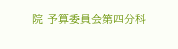院 予算委員会第四分科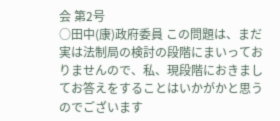会 第2号
○田中(康)政府委員 この問題は、まだ実は法制局の検討の段階にまいっておりませんので、私、現段階におきましてお答えをすることはいかがかと思うのでございます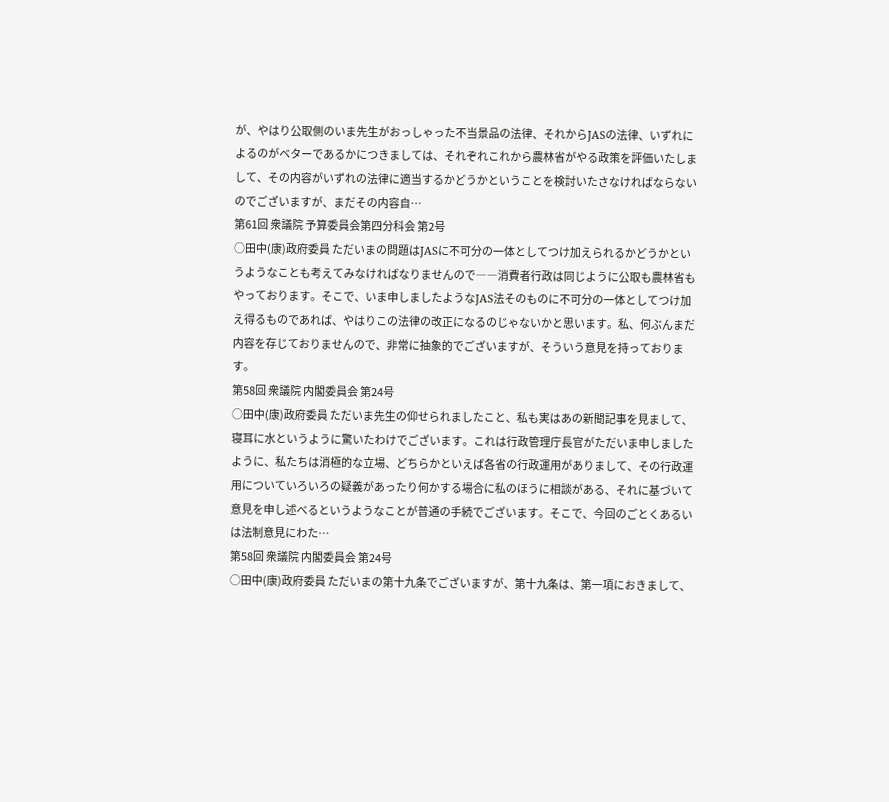が、やはり公取側のいま先生がおっしゃった不当景品の法律、それからJASの法律、いずれによるのがベターであるかにつきましては、それぞれこれから農林省がやる政策を評価いたしまして、その内容がいずれの法律に適当するかどうかということを検討いたさなければならないのでございますが、まだその内容自…
第61回 衆議院 予算委員会第四分科会 第2号
○田中(康)政府委員 ただいまの問題はJASに不可分の一体としてつけ加えられるかどうかというようなことも考えてみなければなりませんので――消費者行政は同じように公取も農林省もやっております。そこで、いま申しましたようなJAS法そのものに不可分の一体としてつけ加え得るものであれば、やはりこの法律の改正になるのじゃないかと思います。私、何ぶんまだ内容を存じておりませんので、非常に抽象的でございますが、そういう意見を持っております。
第58回 衆議院 内閣委員会 第24号
○田中(康)政府委員 ただいま先生の仰せられましたこと、私も実はあの新聞記事を見まして、寝耳に水というように驚いたわけでございます。これは行政管理庁長官がただいま申しましたように、私たちは消極的な立場、どちらかといえば各省の行政運用がありまして、その行政運用についていろいろの疑義があったり何かする場合に私のほうに相談がある、それに基づいて意見を申し述べるというようなことが普通の手続でございます。そこで、今回のごとくあるいは法制意見にわた…
第58回 衆議院 内閣委員会 第24号
○田中(康)政府委員 ただいまの第十九条でございますが、第十九条は、第一項におきまして、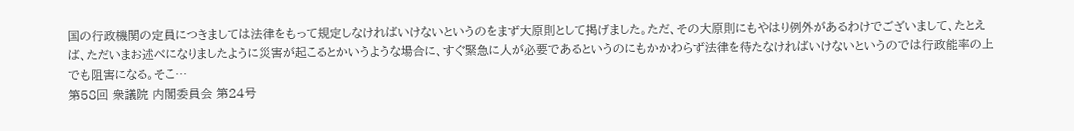国の行政機関の定員につきましては法律をもって規定しなければいけないというのをまず大原則として掲げました。ただ、その大原則にもやはり例外があるわけでございまして、たとえば、ただいまお述べになりましたように災害が起こるとかいうような場合に、すぐ緊急に人が必要であるというのにもかかわらず法律を待たなければいけないというのでは行政能率の上でも阻害になる。そこ…
第58回 衆議院 内閣委員会 第24号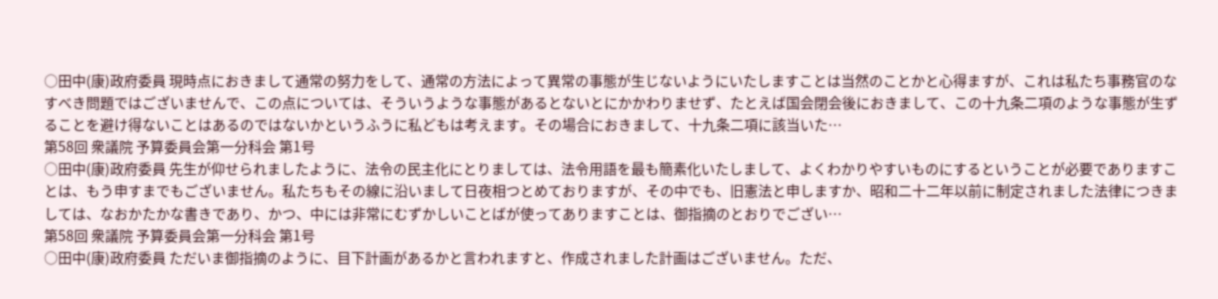○田中(康)政府委員 現時点におきまして通常の努力をして、通常の方法によって異常の事態が生じないようにいたしますことは当然のことかと心得ますが、これは私たち事務官のなすべき問題ではございませんで、この点については、そういうような事態があるとないとにかかわりませず、たとえば国会閉会後におきまして、この十九条二項のような事態が生ずることを避け得ないことはあるのではないかというふうに私どもは考えます。その場合におきまして、十九条二項に該当いた…
第58回 衆議院 予算委員会第一分科会 第1号
○田中(康)政府委員 先生が仰せられましたように、法令の民主化にとりましては、法令用語を最も簡素化いたしまして、よくわかりやすいものにするということが必要でありますことは、もう申すまでもございません。私たちもその線に沿いまして日夜相つとめておりますが、その中でも、旧憲法と申しますか、昭和二十二年以前に制定されました法律につきましては、なおかたかな書きであり、かつ、中には非常にむずかしいことばが使ってありますことは、御指摘のとおりでござい…
第58回 衆議院 予算委員会第一分科会 第1号
○田中(康)政府委員 ただいま御指摘のように、目下計画があるかと言われますと、作成されました計画はございません。ただ、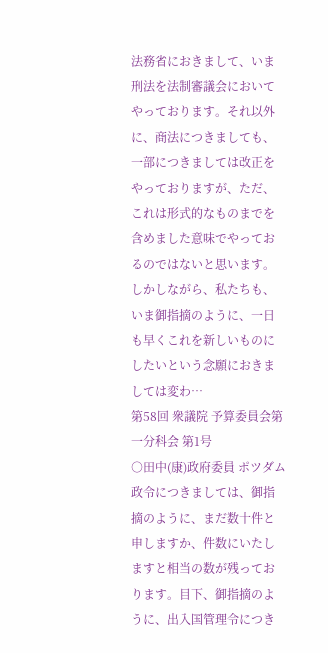法務省におきまして、いま刑法を法制審議会においてやっております。それ以外に、商法につきましても、一部につきましては改正をやっておりますが、ただ、これは形式的なものまでを含めました意味でやっておるのではないと思います。しかしながら、私たちも、いま御指摘のように、一日も早くこれを新しいものにしたいという念願におきましては変わ…
第58回 衆議院 予算委員会第一分科会 第1号
○田中(康)政府委員 ポツダム政令につきましては、御指摘のように、まだ数十件と申しますか、件数にいたしますと相当の数が残っております。目下、御指摘のように、出入国管理令につき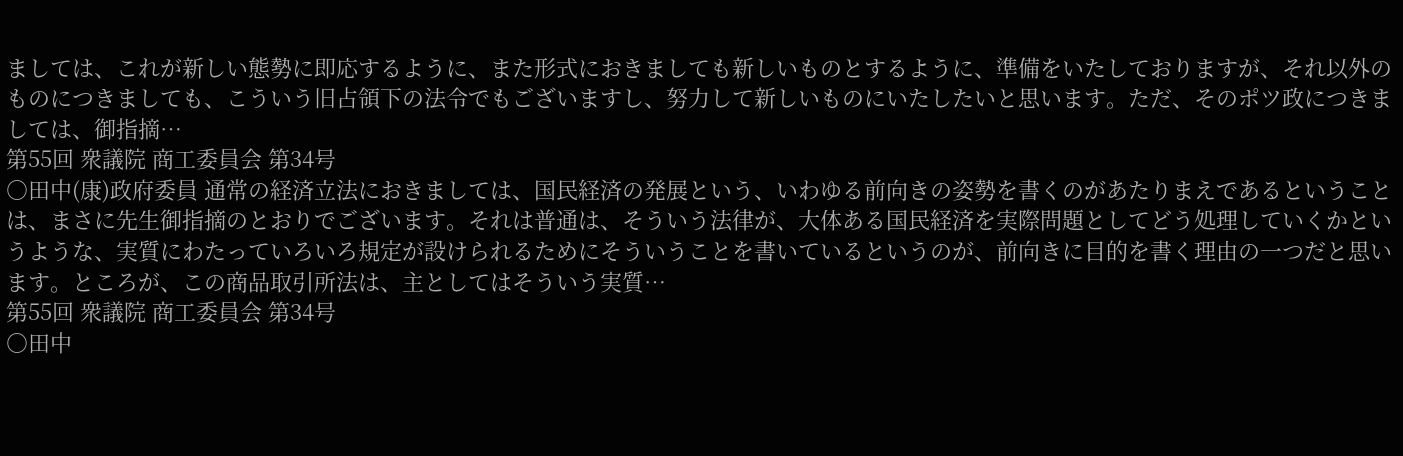ましては、これが新しい態勢に即応するように、また形式におきましても新しいものとするように、準備をいたしておりますが、それ以外のものにつきましても、こういう旧占領下の法令でもございますし、努力して新しいものにいたしたいと思います。ただ、そのポツ政につきましては、御指摘…
第55回 衆議院 商工委員会 第34号
○田中(康)政府委員 通常の経済立法におきましては、国民経済の発展という、いわゆる前向きの姿勢を書くのがあたりまえであるということは、まさに先生御指摘のとおりでございます。それは普通は、そういう法律が、大体ある国民経済を実際問題としてどう処理していくかというような、実質にわたっていろいろ規定が設けられるためにそういうことを書いているというのが、前向きに目的を書く理由の一つだと思います。ところが、この商品取引所法は、主としてはそういう実質…
第55回 衆議院 商工委員会 第34号
○田中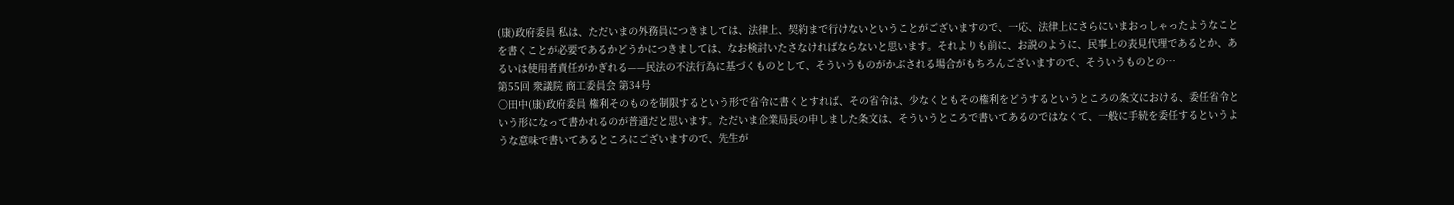(康)政府委員 私は、ただいまの外務員につきましては、法律上、契約まで行けないということがございますので、一応、法律上にさらにいまおっしゃったようなことを書くことが必要であるかどうかにつきましては、なお検討いたさなければならないと思います。それよりも前に、お説のように、民事上の表見代理であるとか、あるいは使用者責任がかぎれる——民法の不法行為に基づくものとして、そういうものがかぶされる場合がもちろんございますので、そういうものとの…
第55回 衆議院 商工委員会 第34号
○田中(康)政府委員 権利そのものを制限するという形で省令に書くとすれば、その省令は、少なくともその権利をどうするというところの条文における、委任省令という形になって書かれるのが普通だと思います。ただいま企業局長の申しました条文は、そういうところで書いてあるのではなくて、一般に手続を委任するというような意味で書いてあるところにございますので、先生が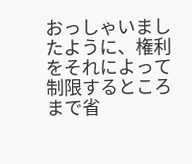おっしゃいましたように、権利をそれによって制限するところまで省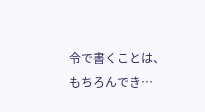令で書くことは、もちろんでき…